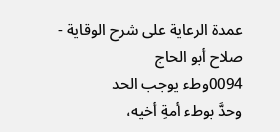عمدة الرعاية على شرح الوقاية - صلاح أبو الحاج
0094وطء يوجب الحد
وحدَّ بوطء أمةِ أخيه،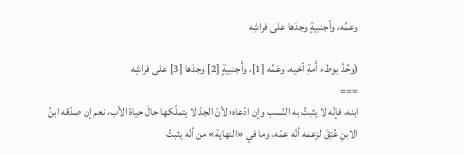وعمِّه، وأجنبيةٍ وجدَها على فراشِه

(وحُدَّ بوطء أَمةِ أخيه، وعَمِّه [1]، وأَجنبيةٍ [2] وجدَها [3] على فراشِه
===
ابنه، فإنّه لا يثبتُ به النّسب وإن ادّعاه؛ لأنّ الجدّ لا يتملّكها حالَ حياة الأب، نعم إن صدّقه ابنُ الابنِ عُتِقَ لزعمه أنّه عمّه، وما في «النهاية» من أنّه يثبتُ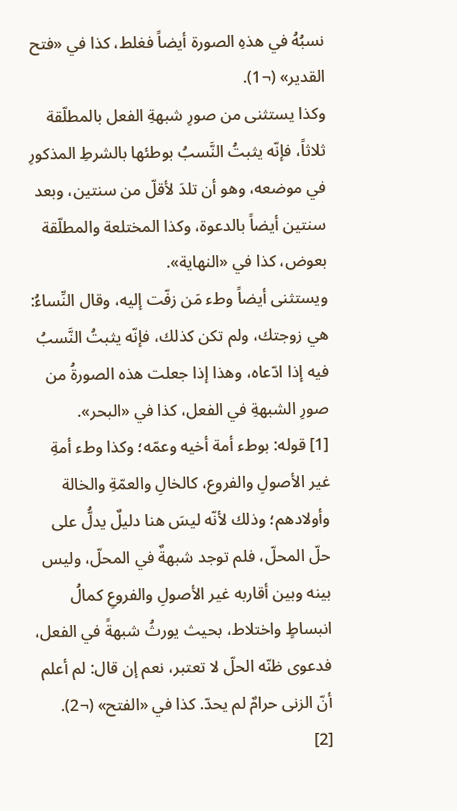نسبُهُ في هذهِ الصورة أيضاً فغلط، كذا في «فتح القدير» (¬1).
وكذا يستثنى من صورِ شبهةِ الفعل بالمطلّقة ثلاثاً، فإنّه يثبتُ النَّسبُ بوطئها بالشرطِ المذكورِ في موضعه، وهو أن تلدَ لأقلّ من سنتين، وبعد سنتين أيضاً بالدعوة، وكذا المختلعة والمطلّقة بعوض، كذا في «النهاية».
ويستثنى أيضاً وطء مَن زفّت إليه، وقال النِّساءُ: هي زوجتك، ولم تكن كذلك، فإنّه يثبتُ النَّسبُ فيه إذا ادّعاه، وهذا إذا جعلت هذه الصورةُ من صورِ الشبهةِ في الفعل، كذا في «البحر».
[1] قوله: بوطء أمة أخيه وعمّه؛ وكذا وطء أمةِ غير الأصولِ والفروع، كالخالِ والعمّةِ والخالة وأولادهم؛ وذلك لأنّه ليسَ هنا دليلٌ يدلُّ على حلّ المحلّ، فلم توجد شبهةٌ في المحلّ، وليس بينه وبين أقاربه غير الأصولِ والفروعِ كمالُ انبساطٍ واختلاط، بحيث يورثُ شبهةً في الفعل، فدعوى ظنّه الحلّ لا تعتبر، نعم إن قال: لم أعلم أنّ الزنى حرامٌ لم يحدّ. كذا في «الفتح» (¬2).
[2]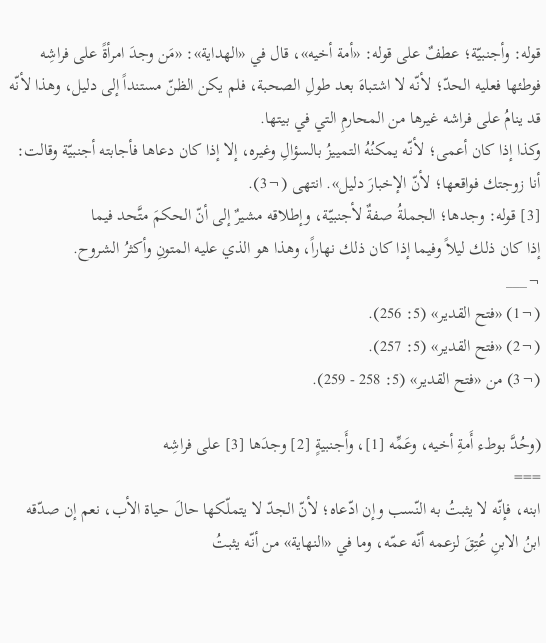قوله: وأجنبيّة؛ عطفٌ على قوله: «أمة أخيه»، قال في «الهداية»: «مَن وجدَ امرأةً على فراشِه فوطئها فعليه الحدّ؛ لأنّه لا اشتباهَ بعد طولِ الصحبة، فلم يكن الظنّ مستنداً إلى دليل، وهذا لأنّه قد ينامُ على فراشه غيرها من المحارمِ التي في بيتها.
وكذا إذا كان أعمى؛ لأنّه يمكنُهُ التمييزُ بالسؤالِ وغيره، إلا إذا كان دعاها فأجابته أجنبيّة وقالت: أنا زوجتك فواقعها؛ لأنّ الإخبارَ دليل». انتهى (¬3).
[3] قوله: وجدها؛ الجملةُ صفةٌ لأجنبيّة، وإطلاقه مشيرٌ إلى أنّ الحكمَ متَّحد فيما
إذا كان ذلك ليلاً وفيما إذا كان ذلك نهاراً، وهذا هو الذي عليه المتونِ وأكثرُ الشروح.
¬___
(¬1) «فتح القدير» (5: 256).
(¬2) «فتح القدير» (5: 257).
(¬3) من «فتح القدير» (5: 258 - 259).

(وحُدَّ بوطء أَمةِ أخيه، وعَمِّه [1]، وأَجنبيةٍ [2] وجدَها [3] على فراشِه
===
ابنه، فإنّه لا يثبتُ به النّسب وإن ادّعاه؛ لأنّ الجدّ لا يتملّكها حالَ حياة الأب، نعم إن صدّقه ابنُ الابنِ عُتِقَ لزعمه أنّه عمّه، وما في «النهاية» من أنّه يثبتُ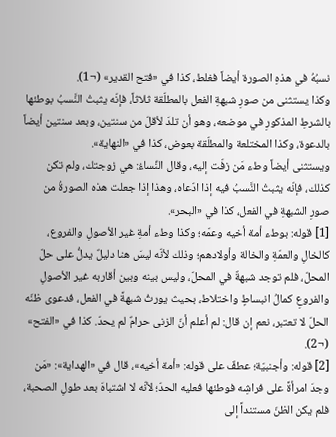نسبُهُ في هذهِ الصورة أيضاً فغلط، كذا في «فتح القدير» (¬1).
وكذا يستثنى من صورِ شبهةِ الفعل بالمطلّقة ثلاثاً، فإنّه يثبتُ النَّسبُ بوطئها بالشرطِ المذكورِ في موضعه، وهو أن تلدَ لأقلّ من سنتين، وبعد سنتين أيضاً بالدعوة، وكذا المختلعة والمطلّقة بعوض، كذا في «النهاية».
ويستثنى أيضاً وطء مَن زفّت إليه، وقال النِّساءُ: هي زوجتك، ولم تكن كذلك، فإنّه يثبتُ النَّسبُ فيه إذا ادّعاه، وهذا إذا جعلت هذه الصورةُ من صورِ الشبهةِ في الفعل، كذا في «البحر».
[1] قوله: بوطء أمة أخيه وعمّه؛ وكذا وطء أمةِ غير الأصولِ والفروع، كالخالِ والعمّةِ والخالة وأولادهم؛ وذلك لأنّه ليسَ هنا دليلٌ يدلُّ على حلّ المحلّ، فلم توجد شبهةٌ في المحلّ، وليس بينه وبين أقاربه غير الأصولِ والفروعِ كمالُ انبساطٍ واختلاط، بحيث يورثُ شبهةً في الفعل، فدعوى ظنّه الحلّ لا تعتبر، نعم إن قال: لم أعلم أنّ الزنى حرامٌ لم يحدّ. كذا في «الفتح» (¬2).
[2] قوله: وأجنبيّة؛ عطفٌ على قوله: «أمة أخيه»، قال في «الهداية»: «مَن وجدَ امرأةً على فراشِه فوطئها فعليه الحدّ؛ لأنّه لا اشتباهَ بعد طولِ الصحبة، فلم يكن الظنّ مستنداً إلى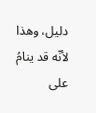دليل، وهذا لأنّه قد ينامُ على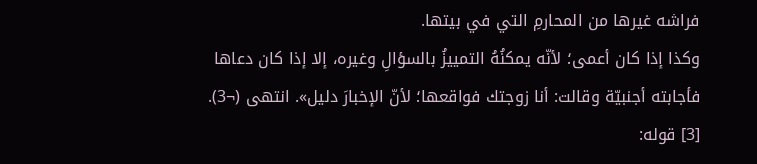فراشه غيرها من المحارمِ التي في بيتها.
وكذا إذا كان أعمى؛ لأنّه يمكنُهُ التمييزُ بالسؤالِ وغيره، إلا إذا كان دعاها فأجابته أجنبيّة وقالت: أنا زوجتك فواقعها؛ لأنّ الإخبارَ دليل». انتهى (¬3).
[3] قوله: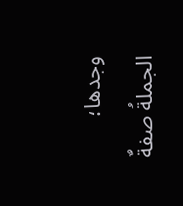وجدها؛ الجملةُ صفةٌ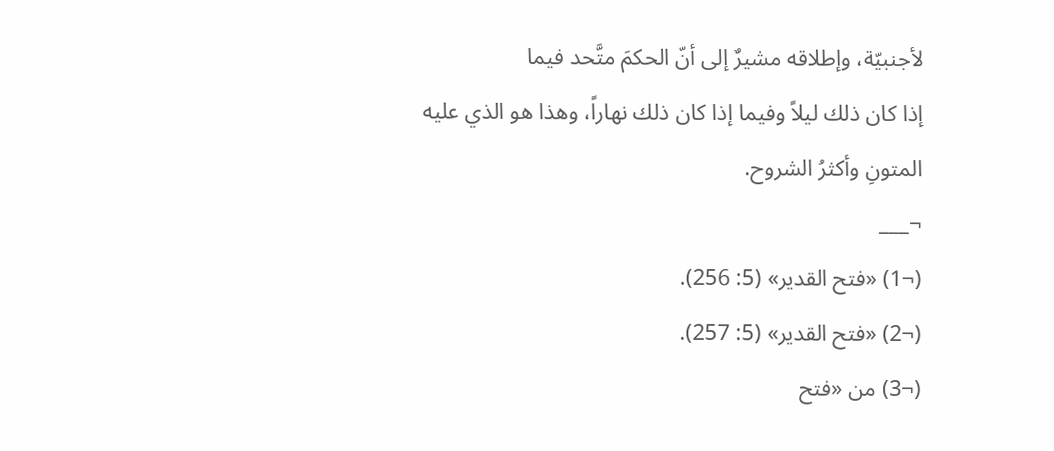لأجنبيّة، وإطلاقه مشيرٌ إلى أنّ الحكمَ متَّحد فيما
إذا كان ذلك ليلاً وفيما إذا كان ذلك نهاراً، وهذا هو الذي عليه المتونِ وأكثرُ الشروح.
¬___
(¬1) «فتح القدير» (5: 256).
(¬2) «فتح القدير» (5: 257).
(¬3) من «فتح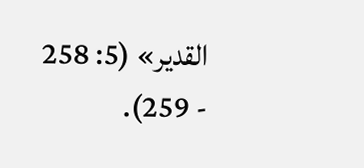القدير» (5: 258 - 259).